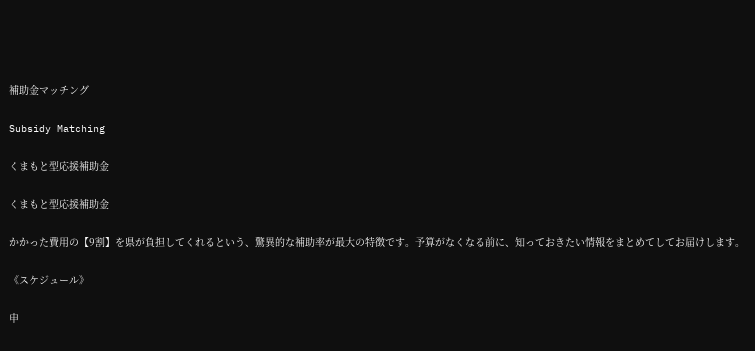補助金マッチング

Subsidy Matching

くまもと型応援補助金

くまもと型応援補助金

かかった費用の【9割】を県が負担してくれるという、驚異的な補助率が最大の特徴です。予算がなくなる前に、知っておきたい情報をまとめてしてお届けします。

《スケジュール》

申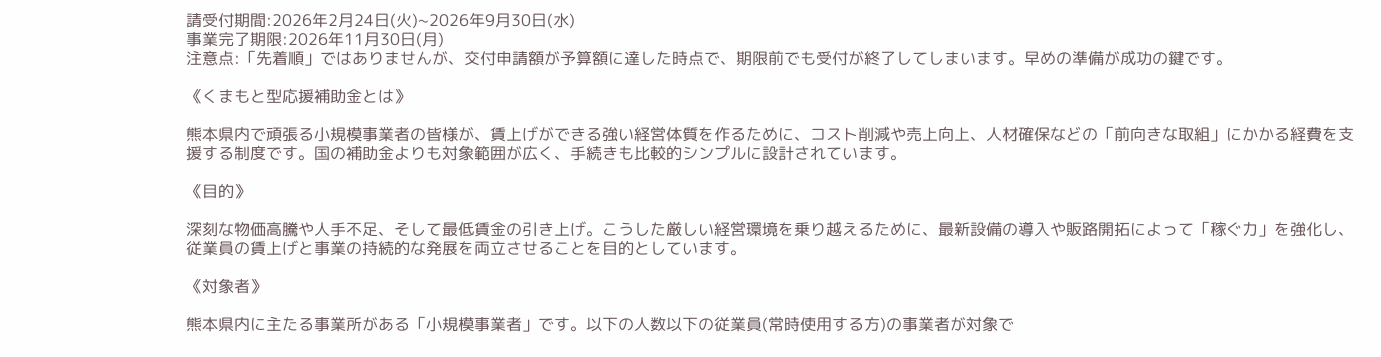請受付期間:2026年2月24日(火)~2026年9月30日(水)
事業完了期限:2026年11月30日(月)
注意点:「先着順」ではありませんが、交付申請額が予算額に達した時点で、期限前でも受付が終了してしまいます。早めの準備が成功の鍵です。

《くまもと型応援補助金とは》

熊本県内で頑張る小規模事業者の皆様が、賃上げができる強い経営体質を作るために、コスト削減や売上向上、人材確保などの「前向きな取組」にかかる経費を支援する制度です。国の補助金よりも対象範囲が広く、手続きも比較的シンプルに設計されています。

《目的》

深刻な物価高騰や人手不足、そして最低賃金の引き上げ。こうした厳しい経営環境を乗り越えるために、最新設備の導入や販路開拓によって「稼ぐ力」を強化し、従業員の賃上げと事業の持続的な発展を両立させることを目的としています。

《対象者》

熊本県内に主たる事業所がある「小規模事業者」です。以下の人数以下の従業員(常時使用する方)の事業者が対象で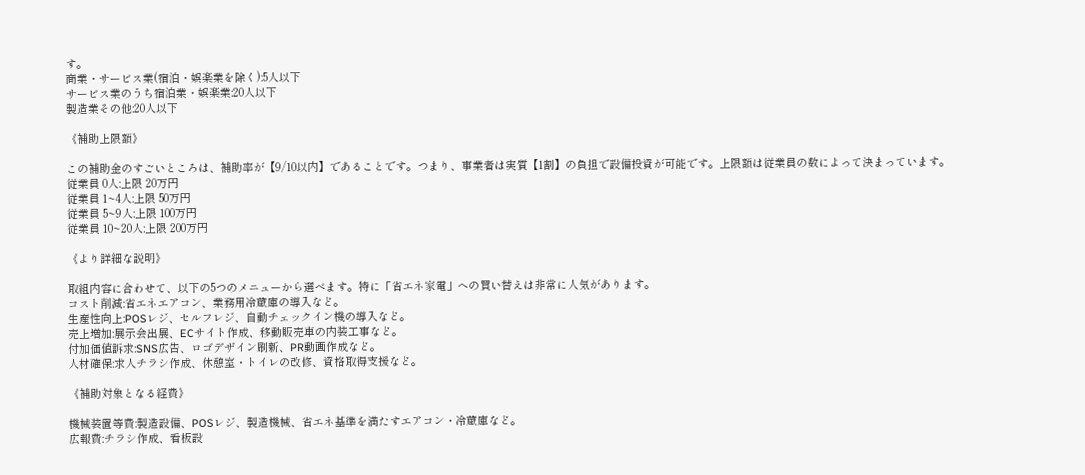す。
商業・サービス業(宿泊・娯楽業を除く):5人以下
サービス業のうち宿泊業・娯楽業:20人以下
製造業その他:20人以下

《補助上限額》

この補助金のすごいところは、補助率が【9/10以内】であることです。つまり、事業者は実質【1割】の負担で設備投資が可能です。上限額は従業員の数によって決まっています。
従業員 0人:上限 20万円
従業員 1~4人:上限 50万円
従業員 5~9人:上限 100万円
従業員 10~20人:上限 200万円

《より詳細な説明》

取組内容に合わせて、以下の5つのメニューから選べます。特に「省エネ家電」への買い替えは非常に人気があります。
コスト削減:省エネエアコン、業務用冷蔵庫の導入など。
生産性向上:POSレジ、セルフレジ、自動チェックイン機の導入など。
売上増加:展示会出展、ECサイト作成、移動販売車の内装工事など。
付加価値訴求:SNS広告、ロゴデザイン刷新、PR動画作成など。
人材確保:求人チラシ作成、休憩室・トイレの改修、資格取得支援など。

《補助対象となる経費》

機械装置等費:製造設備、POSレジ、製造機械、省エネ基準を満たすエアコン・冷蔵庫など。
広報費:チラシ作成、看板設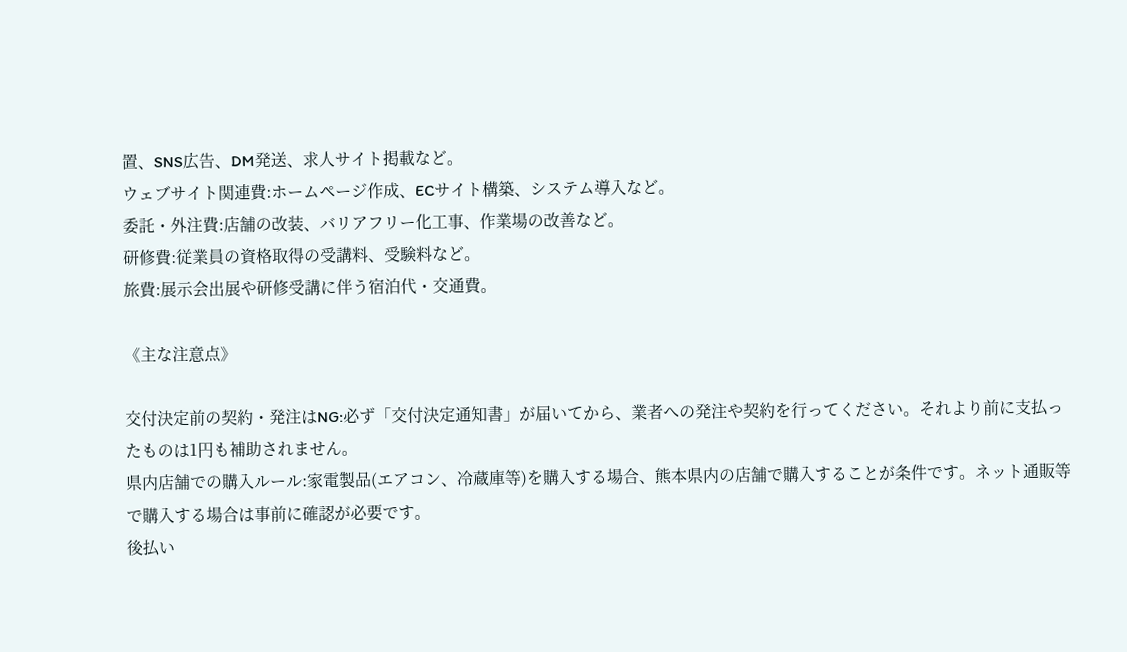置、SNS広告、DM発送、求人サイト掲載など。
ウェブサイト関連費:ホームページ作成、ECサイト構築、システム導入など。
委託・外注費:店舗の改装、バリアフリー化工事、作業場の改善など。
研修費:従業員の資格取得の受講料、受験料など。
旅費:展示会出展や研修受講に伴う宿泊代・交通費。

《主な注意点》

交付決定前の契約・発注はNG:必ず「交付決定通知書」が届いてから、業者への発注や契約を行ってください。それより前に支払ったものは1円も補助されません。
県内店舗での購入ルール:家電製品(エアコン、冷蔵庫等)を購入する場合、熊本県内の店舗で購入することが条件です。ネット通販等で購入する場合は事前に確認が必要です。
後払い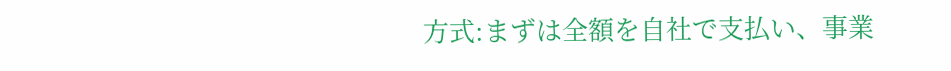方式:まずは全額を自社で支払い、事業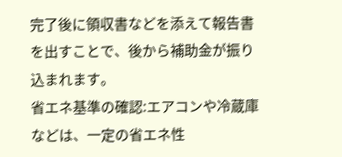完了後に領収書などを添えて報告書を出すことで、後から補助金が振り込まれます。
省エネ基準の確認:エアコンや冷蔵庫などは、一定の省エネ性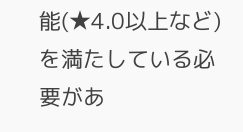能(★4.0以上など)を満たしている必要があ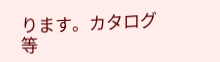ります。カタログ等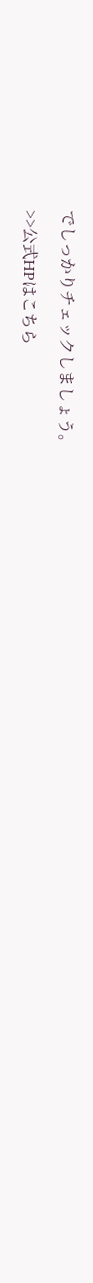でしっかりチェックしましょう。

>>公式HPはこちら